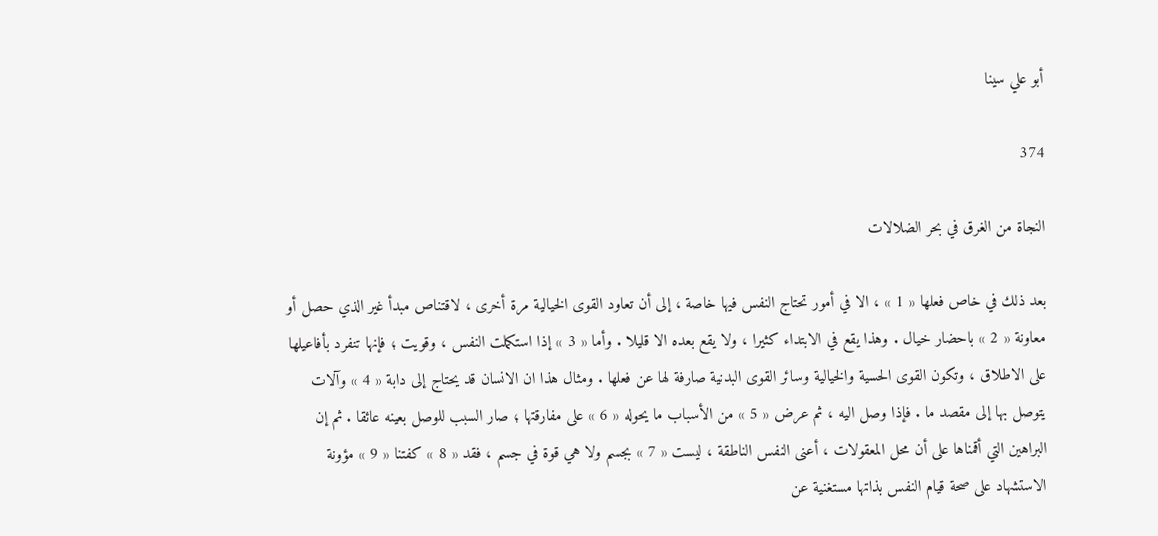أبو علي سينا

374

النجاة من الغرق في بحر الضلالات

بعد ذلك في خاص فعلها « 1 » ، الا في أمور تحتاج النفس فيها خاصة ، إلى أن تعاود القوى الخيالية مرة أخرى ، لاقتناص مبدأ غير الذي حصل أو معاونة « 2 » باحضار خيال . وهذا يقع في الابتداء كثيرا ، ولا يقع بعده الا قليلا . وأما « 3 » إذا استكملت النفس ، وقويت ؛ فإنها تنفرد بأفاعيلها على الاطلاق ، وتكون القوى الحسية والخيالية وسائر القوى البدنية صارفة لها عن فعلها . ومثال هذا ان الانسان قد يحتاج إلى دابة « 4 » وآلات يتوصل بها إلى مقصد ما . فإذا وصل اليه ، ثم عرض « 5 » من الأسباب ما يحوله « 6 » على مفارقتها ؛ صار السبب للوصل بعينه عائقا . ثم إن البراهين التي أقمناها على أن محل المعقولات ، أعنى النفس الناطقة ، ليست « 7 » بجسم ولا هي قوة في جسم ، فقد « 8 » كفتنا « 9 » مؤونة الاستشهاد على صحة قيام النفس بذاتها مستغنية عن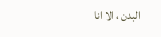البدن ، الا انا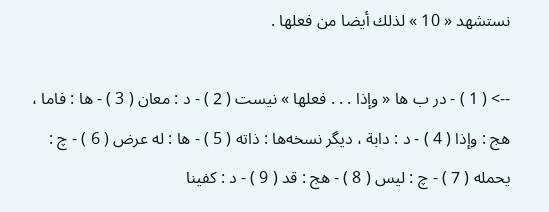نستشهد « 10 » لذلك أيضا من فعلها .

--> ( 1 ) - در ب ها « وإذا . . . فعلها » نيست ( 2 ) - د : معان ( 3 ) - ها : فاما ، هج : وإذا ( 4 ) - د : دابة ، ديگر نسخه‌ها : ذاته ( 5 ) - ها : له عرض ( 6 ) - چ : يحمله ( 7 ) - چ : ليس ( 8 ) - هج : قد ( 9 ) - د : كفينا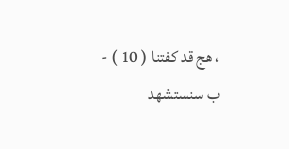، هج قد كفتنا ( 10 ) - ب سنستشهد